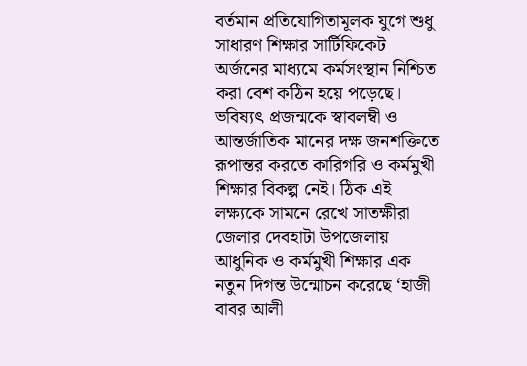বর্তমান প্রতিযোগিতামূলক যুগে শুধু সাধারণ শিক্ষার সার্টিফিকেট অর্জনের মাধ্যমে কর্মসংস্থান নিশ্চিত করা বেশ কঠিন হয়ে পড়েছে। ভবিষ্যৎ প্রজন্মকে স্বাবলম্বী ও আন্তর্জাতিক মানের দক্ষ জনশক্তিতে রূপান্তর করতে কারিগরি ও কর্মমুখী শিক্ষার বিকল্প নেই। ঠিক এই লক্ষ্যকে সামনে রেখে সাতক্ষীরা জেলার দেবহাটা উপজেলায় আধুনিক ও কর্মমুখী শিক্ষার এক নতুন দিগন্ত উন্মোচন করেছে ‘হাজী বাবর আলী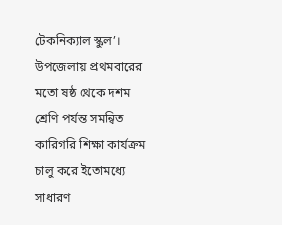টেকনিক্যাল স্কুল’।
উপজেলায় প্রথমবারের মতো ষষ্ঠ থেকে দশম শ্রেণি পর্যন্ত সমন্বিত কারিগরি শিক্ষা কার্যক্রম চালু করে ইতোমধ্যে সাধারণ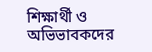শিক্ষার্থী ও অভিভাবকদের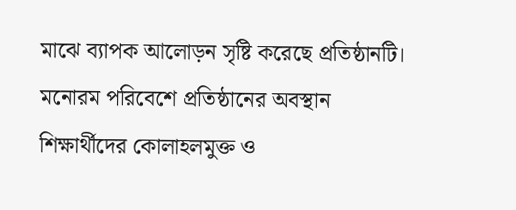মাঝে ব্যাপক আলোড়ন সৃষ্টি করেছে প্রতিষ্ঠানটি।
মনোরম পরিবেশে প্রতিষ্ঠানের অবস্থান
শিক্ষার্থীদের কোলাহলমুক্ত ও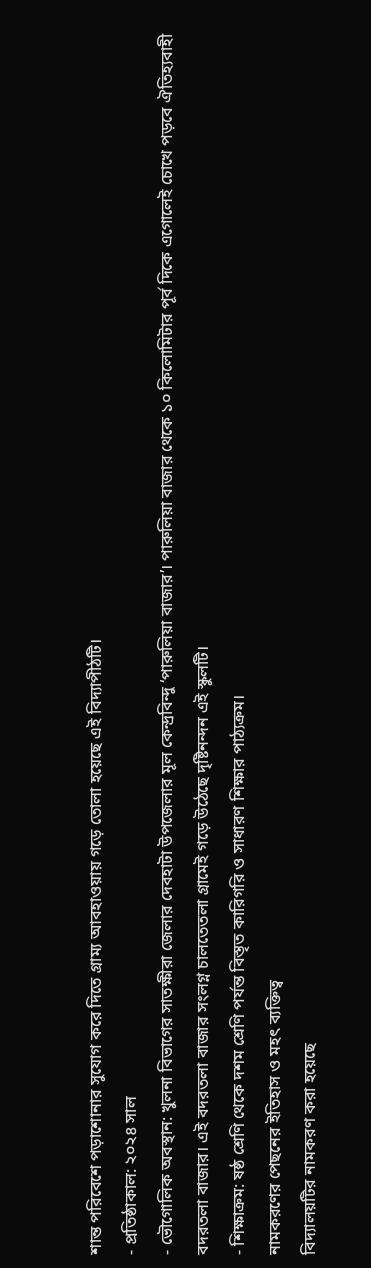শান্ত পরিবেশে পড়াশোনার সুযোগ করে দিতে গ্রাম্য আবহাওয়ায় গড়ে তোলা হয়েছে এই বিদ্যাপীঠটি।
- প্রতিষ্ঠাকাল: ২০২৪ সাল
- ভৌগোলিক অবস্থান: খুলনা বিভাগের সাতক্ষীরা জেলার দেবহাটা উপজেলার মূল কেন্দ্রবিন্দু ‘পারুলিয়া বাজার’। পারুলিয়া বাজার থেকে ১০ কিলোমিটার পূর্ব দিকে এগোলেই চোখে পড়বে ঐতিহ্যবাহী বদরতলা বাজার। এই বদরতলা বাজার সংলগ্ন চালতেতলা গ্রামেই গড়ে উঠেছে দৃষ্টিনন্দন এই স্কুলটি।
- শিক্ষাক্রম: ষষ্ঠ শ্রেণি থেকে দশম শ্রেণি পর্যন্ত বিস্তৃত কারিগরি ও সাধারণ শিক্ষার পাঠ্যক্রম।
নামকরণের পেছনের ইতিহাস ও মহৎ ব্যক্তিত্ব
বিদ্যালয়টির নামকরণ করা হয়েছে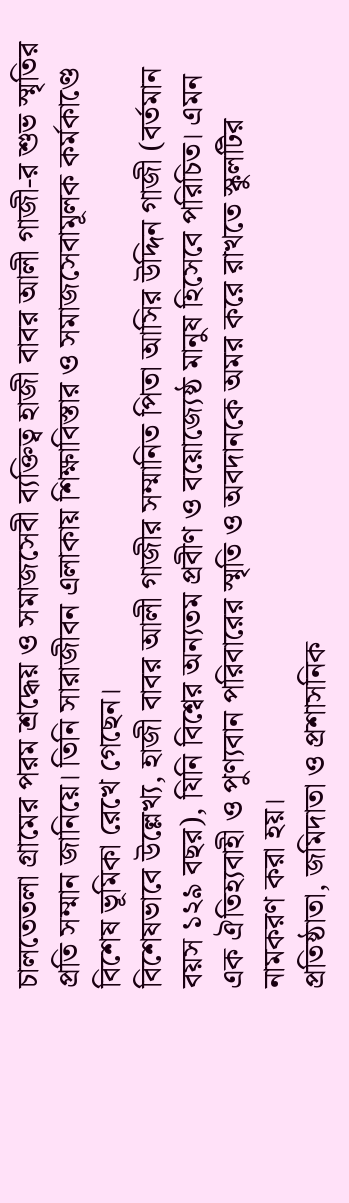চালতেতলা গ্রামের পরম শ্রদ্ধেয় ও সমাজসেবী ব্যক্তিত্ব হাজী বাবর আলী গাজী-র শুভ স্মৃতির প্রতি সম্মান জানিয়ে। তিনি সারাজীবন এলাকায় শিক্ষাবিস্তার ও সমাজসেবামূলক কর্মকাণ্ডে বিশেষ ভূমিকা রেখে গেছেন।
বিশেষভাবে উল্লেখ্য, হাজী বাবর আলী গাজীর সম্মানিত পিতা আসির উদ্দিন গাজী (বর্তমান বয়স ১২৯ বছর), যিনি বিশ্বের অন্যতম প্রবীণ ও বয়োজ্যেষ্ঠ মানুষ হিসেবে পরিচিত। এমন এক ঐতিহ্যবাহী ও পুণ্যবান পরিবারের স্মৃতি ও অবদানকে অমর করে রাখতে স্কুলটির নামকরণ করা হয়।
প্রতিষ্ঠাতা, জমিদাতা ও প্রশাসনিক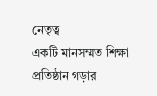নেতৃত্ব
একটি মানসম্মত শিক্ষা প্রতিষ্ঠান গড়ার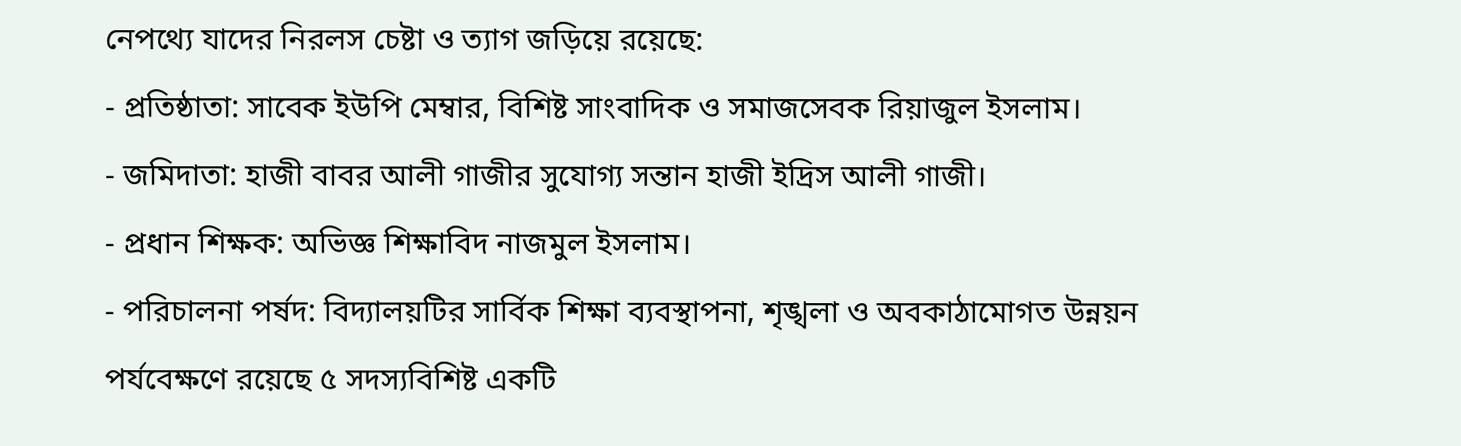নেপথ্যে যাদের নিরলস চেষ্টা ও ত্যাগ জড়িয়ে রয়েছে:
- প্রতিষ্ঠাতা: সাবেক ইউপি মেম্বার, বিশিষ্ট সাংবাদিক ও সমাজসেবক রিয়াজুল ইসলাম।
- জমিদাতা: হাজী বাবর আলী গাজীর সুযোগ্য সন্তান হাজী ইদ্রিস আলী গাজী।
- প্রধান শিক্ষক: অভিজ্ঞ শিক্ষাবিদ নাজমুল ইসলাম।
- পরিচালনা পর্ষদ: বিদ্যালয়টির সার্বিক শিক্ষা ব্যবস্থাপনা, শৃঙ্খলা ও অবকাঠামোগত উন্নয়ন পর্যবেক্ষণে রয়েছে ৫ সদস্যবিশিষ্ট একটি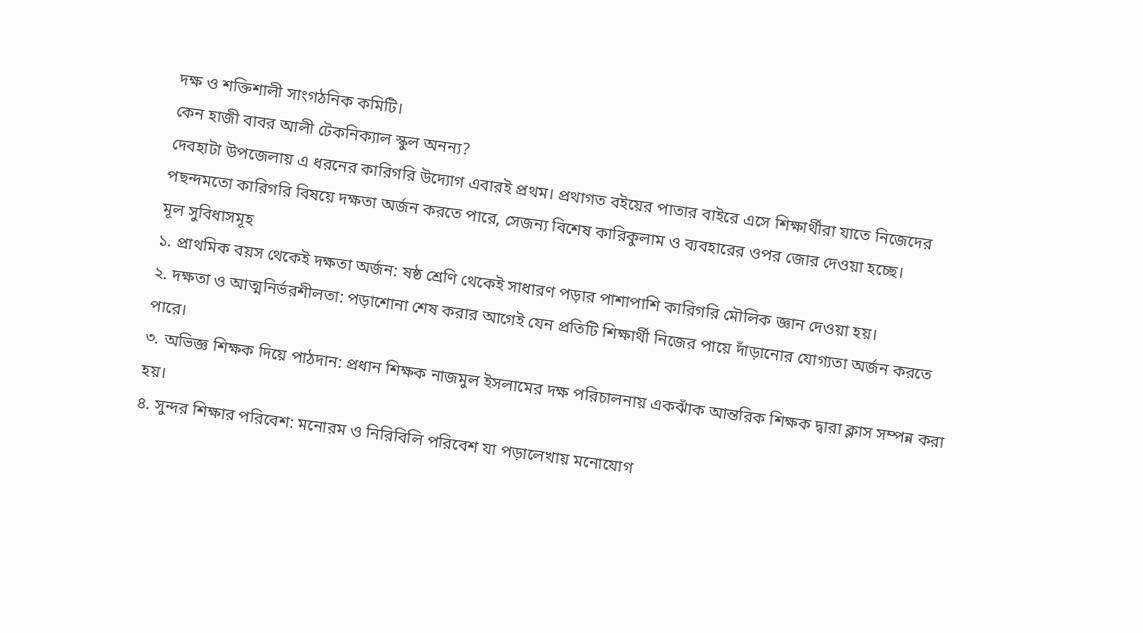দক্ষ ও শক্তিশালী সাংগঠনিক কমিটি।
কেন হাজী বাবর আলী টেকনিক্যাল স্কুল অনন্য?
দেবহাটা উপজেলায় এ ধরনের কারিগরি উদ্যোগ এবারই প্রথম। প্রথাগত বইয়ের পাতার বাইরে এসে শিক্ষার্থীরা যাতে নিজেদের পছন্দমতো কারিগরি বিষয়ে দক্ষতা অর্জন করতে পারে, সেজন্য বিশেষ কারিকুলাম ও ব্যবহারের ওপর জোর দেওয়া হচ্ছে।
মূল সুবিধাসমূহ
১. প্রাথমিক বয়স থেকেই দক্ষতা অর্জন: ষষ্ঠ শ্রেণি থেকেই সাধারণ পড়ার পাশাপাশি কারিগরি মৌলিক জ্ঞান দেওয়া হয়।
২. দক্ষতা ও আত্মনির্ভরশীলতা: পড়াশোনা শেষ করার আগেই যেন প্রতিটি শিক্ষার্থী নিজের পায়ে দাঁড়ানোর যোগ্যতা অর্জন করতে পারে।
৩. অভিজ্ঞ শিক্ষক দিয়ে পাঠদান: প্রধান শিক্ষক নাজমুল ইসলামের দক্ষ পরিচালনায় একঝাঁক আন্তরিক শিক্ষক দ্বারা ক্লাস সম্পন্ন করা হয়।
৪. সুন্দর শিক্ষার পরিবেশ: মনোরম ও নিরিবিলি পরিবেশ যা পড়ালেখায় মনোযোগ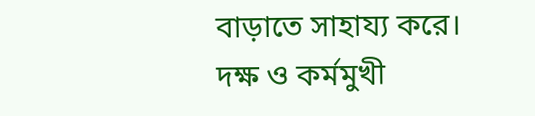বাড়াতে সাহায্য করে।
দক্ষ ও কর্মমুখী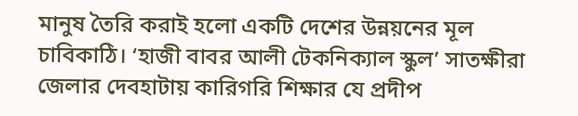মানুষ তৈরি করাই হলো একটি দেশের উন্নয়নের মূল চাবিকাঠি। ‘হাজী বাবর আলী টেকনিক্যাল স্কুল’ সাতক্ষীরা জেলার দেবহাটায় কারিগরি শিক্ষার যে প্রদীপ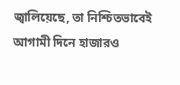জ্বালিয়েছে, তা নিশ্চিতভাবেই আগামী দিনে হাজারও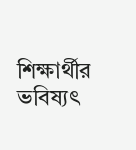শিক্ষার্থীর ভবিষ্যৎ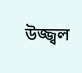উজ্জ্বল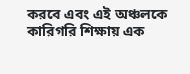করবে এবং এই অঞ্চলকে কারিগরি শিক্ষায় এক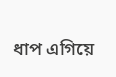ধাপ এগিয়ে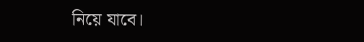নিয়ে যাবে।